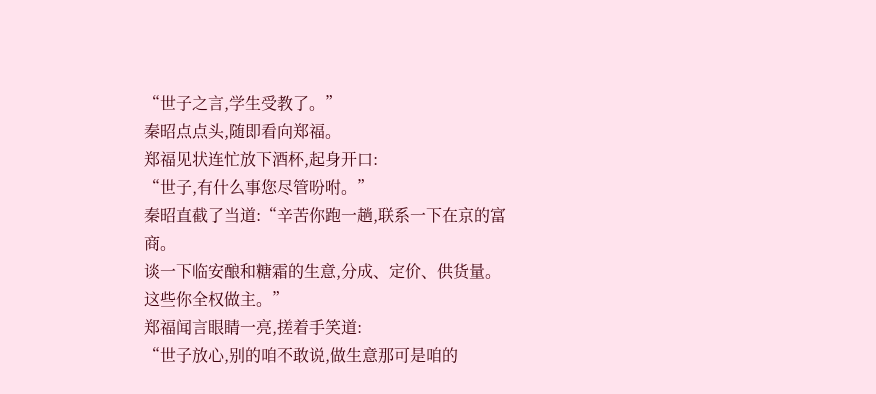“世子之言,学生受教了。”
秦昭点点头,随即看向郑福。
郑福见状连忙放下酒杯,起身开口:
“世子,有什么事您尽管吩咐。”
秦昭直截了当道:“辛苦你跑一趟,联系一下在京的富商。
谈一下临安酿和糖霜的生意,分成、定价、供货量。
这些你全权做主。”
郑福闻言眼睛一亮,搓着手笑道:
“世子放心,别的咱不敢说,做生意那可是咱的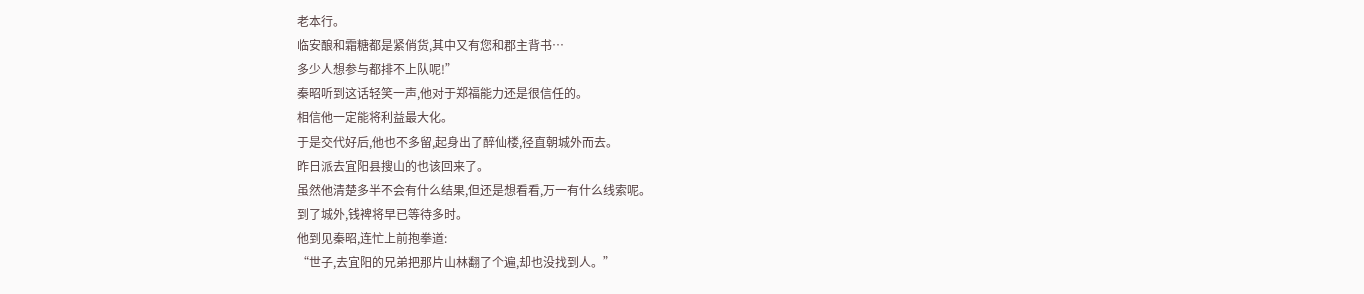老本行。
临安酿和霜糖都是紧俏货,其中又有您和郡主背书…
多少人想参与都排不上队呢!”
秦昭听到这话轻笑一声,他对于郑福能力还是很信任的。
相信他一定能将利益最大化。
于是交代好后,他也不多留,起身出了醉仙楼,径直朝城外而去。
昨日派去宜阳县搜山的也该回来了。
虽然他清楚多半不会有什么结果,但还是想看看,万一有什么线索呢。
到了城外,钱裨将早已等待多时。
他到见秦昭,连忙上前抱拳道:
“世子,去宜阳的兄弟把那片山林翻了个遍,却也没找到人。”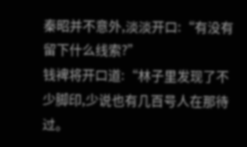秦昭并不意外,淡淡开口:“有没有留下什么线索?”
钱裨将开口道:“林子里发现了不少脚印,少说也有几百号人在那待过。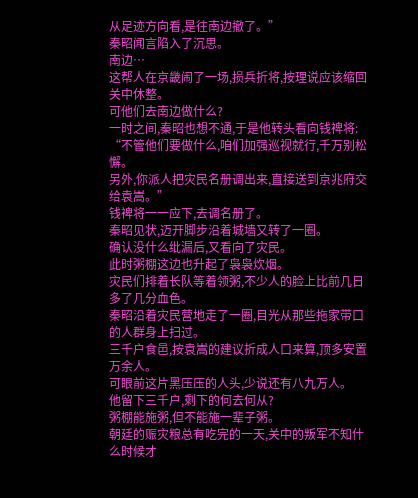从足迹方向看,是往南边撤了。”
秦昭闻言陷入了沉思。
南边…
这帮人在京畿闹了一场,损兵折将,按理说应该缩回关中休整。
可他们去南边做什么?
一时之间,秦昭也想不通,于是他转头看向钱裨将:
“不管他们要做什么,咱们加强巡视就行,千万别松懈。
另外,你派人把灾民名册调出来,直接送到京兆府交给袁嵩。”
钱裨将一一应下,去调名册了。
秦昭见状,迈开脚步沿着城墙又转了一圈。
确认没什么纰漏后,又看向了灾民。
此时粥棚这边也升起了袅袅炊烟。
灾民们排着长队等着领粥,不少人的脸上比前几日多了几分血色。
秦昭沿着灾民营地走了一圈,目光从那些拖家带口的人群身上扫过。
三千户食邑,按袁嵩的建议折成人口来算,顶多安置万余人。
可眼前这片黑压压的人头,少说还有八九万人。
他留下三千户,剩下的何去何从?
粥棚能施粥,但不能施一辈子粥。
朝廷的赈灾粮总有吃完的一天,关中的叛军不知什么时候才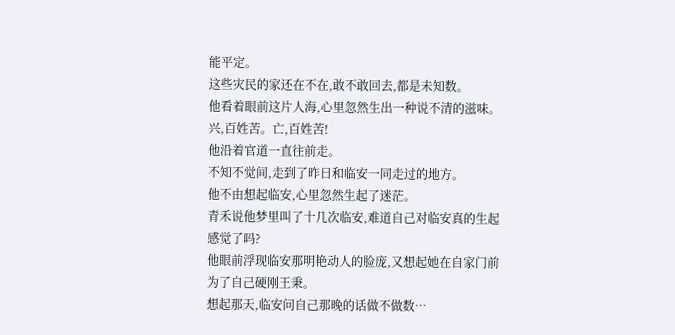能平定。
这些灾民的家还在不在,敢不敢回去,都是未知数。
他看着眼前这片人海,心里忽然生出一种说不清的滋味。
兴,百姓苦。亡,百姓苦!
他沿着官道一直往前走。
不知不觉间,走到了昨日和临安一同走过的地方。
他不由想起临安,心里忽然生起了迷茫。
青禾说他梦里叫了十几次临安,难道自己对临安真的生起感觉了吗?
他眼前浮现临安那明艳动人的脸庞,又想起她在自家门前为了自己硬刚王秉。
想起那天,临安问自己那晚的话做不做数…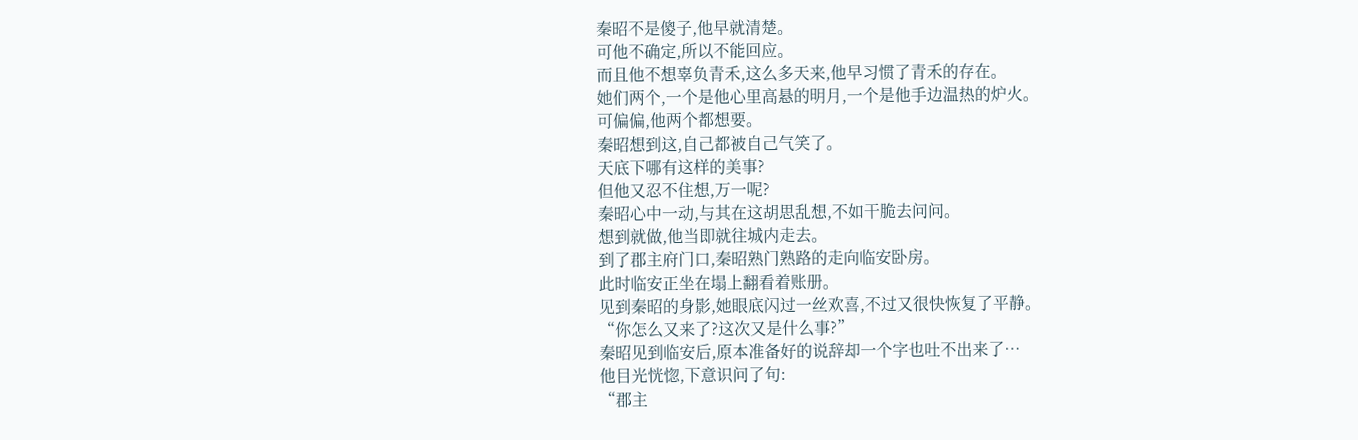秦昭不是傻子,他早就清楚。
可他不确定,所以不能回应。
而且他不想辜负青禾,这么多天来,他早习惯了青禾的存在。
她们两个,一个是他心里高悬的明月,一个是他手边温热的炉火。
可偏偏,他两个都想要。
秦昭想到这,自己都被自己气笑了。
天底下哪有这样的美事?
但他又忍不住想,万一呢?
秦昭心中一动,与其在这胡思乱想,不如干脆去问问。
想到就做,他当即就往城内走去。
到了郡主府门口,秦昭熟门熟路的走向临安卧房。
此时临安正坐在塌上翻看着账册。
见到秦昭的身影,她眼底闪过一丝欢喜,不过又很快恢复了平静。
“你怎么又来了?这次又是什么事?”
秦昭见到临安后,原本准备好的说辞却一个字也吐不出来了…
他目光恍惚,下意识问了句:
“郡主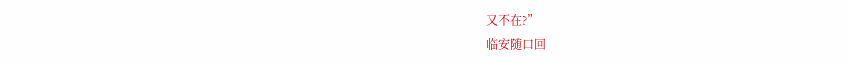又不在?”
临安随口回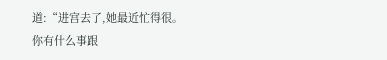道:“进宫去了,她最近忙得很。
你有什么事跟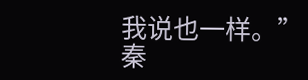我说也一样。”
秦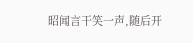昭闻言干笑一声,随后开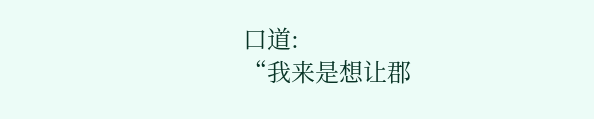口道:
“我来是想让郡